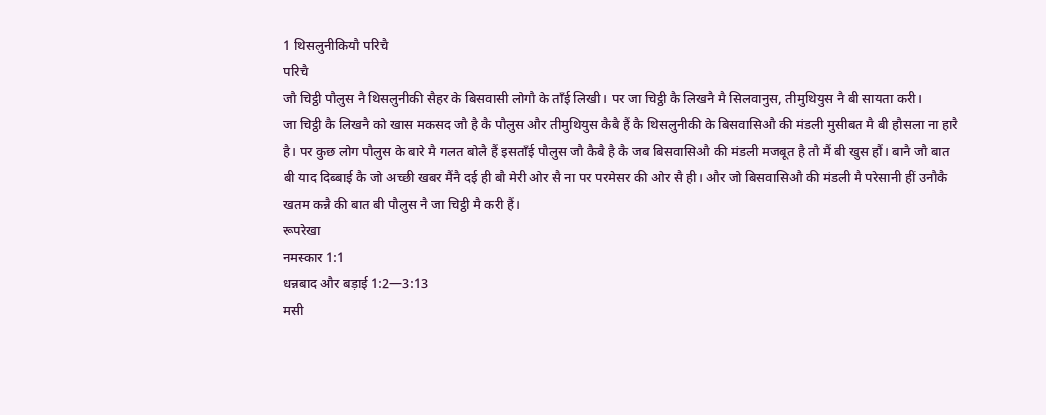1 थिसलुनीकियौ परिचै
परिचै
जौ चिट्ठी पौलुस नै थिसलुनीकी सैहर के बिसवासी लोगौ के ताँई लिखी। पर जा चिट्ठी कै लिखनै मै सिलवानुस, तीमुथियुस नै बी सायता करी।
जा चिट्ठी कै लिखनै को खास मकसद जौ है कै पौलुस और तीमुथियुस कैबै हैं कै थिसलुनीकी के बिसवासिऔ की मंडली मुसीबत मै बी हौसला ना हारै है। पर कुछ लोग पौलुस के बारे मै गलत बोलै हैं इसताँई पौलुस जौ कैबै है कै जब बिसवासिऔ की मंडली मजबूत है तौ मैं बी खुस हौं। बानै जौ बात बी याद दिब्बाई कै जो अच्छी खबर मैंनै दई ही बौ मेरी ओर सै ना पर परमेसर की ओर सै ही। और जो बिसवासिऔ की मंडली मै परेसानी हीं उनौकै खतम कन्नै की बात बी पौलुस नै जा चिट्ठी मै करी हैं।
रूपरेखा
नमस्कार 1:1
धन्नबाद और बड़ाई 1:2—3:13
मसी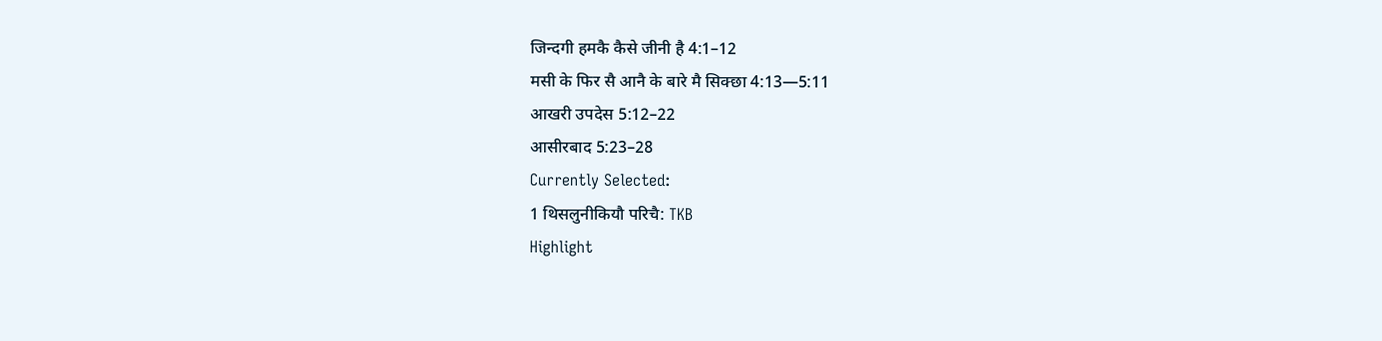जिन्दगी हमकै कैसे जीनी है 4:1–12
मसी के फिर सै आनै के बारे मै सिक्छा 4:13—5:11
आखरी उपदेस 5:12–22
आसीरबाद 5:23–28
Currently Selected:
1 थिसलुनीकियौ परिचै: TKB
Highlight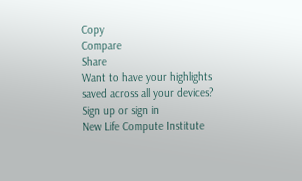Copy
Compare
Share
Want to have your highlights saved across all your devices? Sign up or sign in
New Life Compute Institute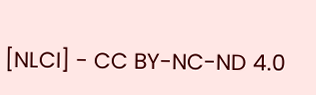[NLCI] - CC BY-NC-ND 4.0